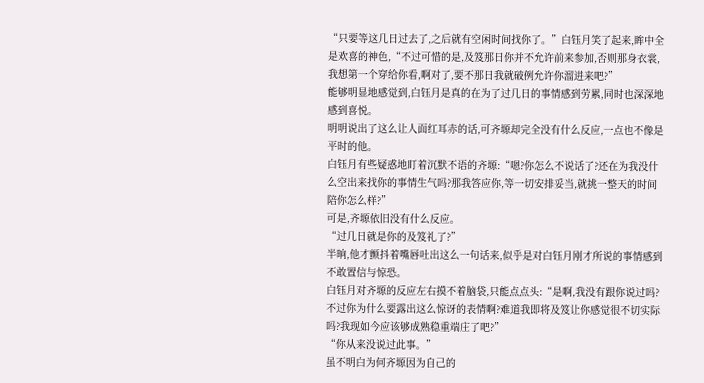“只要等这几日过去了,之后就有空闲时间找你了。”白钰月笑了起来,眸中全是欢喜的神色,“不过可惜的是,及笈那日你并不允许前来参加,否则那身衣裳,我想第一个穿给你看,啊对了,要不那日我就破例允许你溜进来吧?”
能够明显地感觉到,白钰月是真的在为了过几日的事情感到劳累,同时也深深地感到喜悦。
明明说出了这么让人面红耳赤的话,可齐塬却完全没有什么反应,一点也不像是平时的他。
白钰月有些疑惑地盯着沉默不语的齐塬:“嗯?你怎么不说话了?还在为我没什么空出来找你的事情生气吗?那我答应你,等一切安排妥当,就挑一整天的时间陪你怎么样?”
可是,齐塬依旧没有什么反应。
“过几日就是你的及笈礼了?”
半晌,他才颤抖着嘴唇吐出这么一句话来,似乎是对白钰月刚才所说的事情感到不敢置信与惊恐。
白钰月对齐塬的反应左右摸不着脑袋,只能点点头:“是啊,我没有跟你说过吗?不过你为什么要露出这么惊讶的表情啊?难道我即将及笈让你感觉很不切实际吗?我现如今应该够成熟稳重端庄了吧?”
“你从来没说过此事。”
虽不明白为何齐塬因为自己的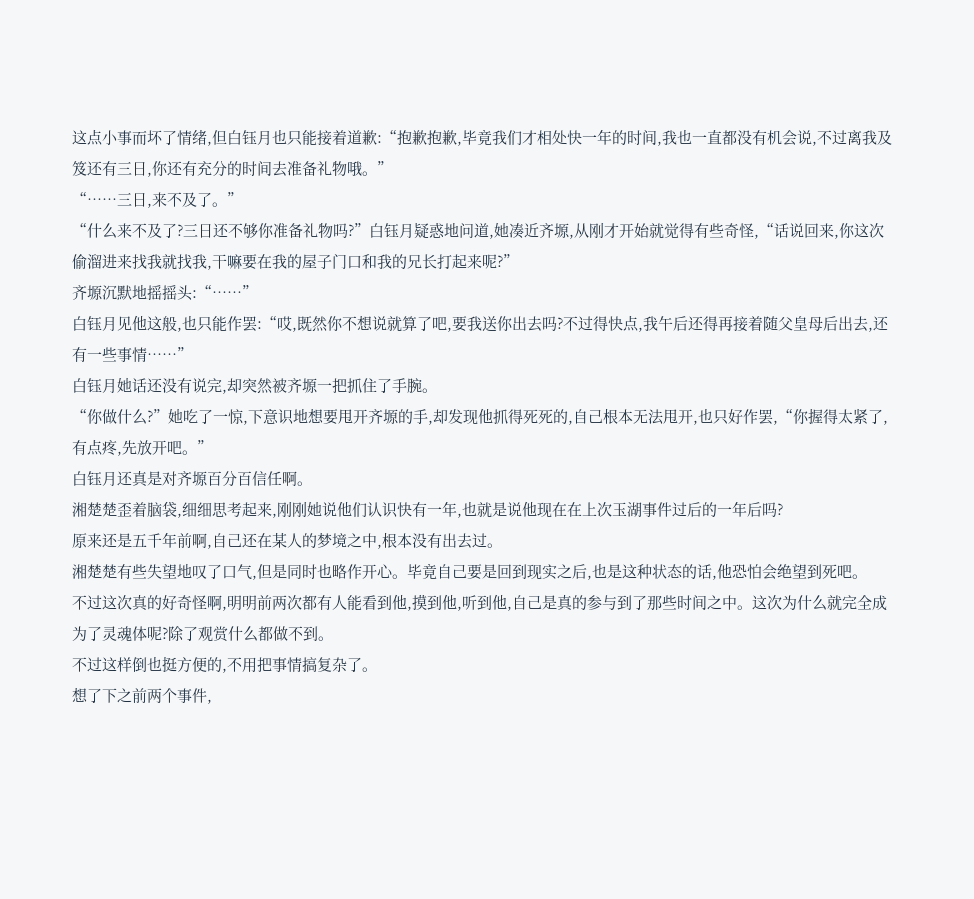这点小事而坏了情绪,但白钰月也只能接着道歉:“抱歉抱歉,毕竟我们才相处快一年的时间,我也一直都没有机会说,不过离我及笈还有三日,你还有充分的时间去准备礼物哦。”
“……三日,来不及了。”
“什么来不及了?三日还不够你准备礼物吗?”白钰月疑惑地问道,她凑近齐塬,从刚才开始就觉得有些奇怪,“话说回来,你这次偷溜进来找我就找我,干嘛要在我的屋子门口和我的兄长打起来呢?”
齐塬沉默地摇摇头:“……”
白钰月见他这般,也只能作罢:“哎,既然你不想说就算了吧,要我送你出去吗?不过得快点,我午后还得再接着随父皇母后出去,还有一些事情……”
白钰月她话还没有说完,却突然被齐塬一把抓住了手腕。
“你做什么?”她吃了一惊,下意识地想要甩开齐塬的手,却发现他抓得死死的,自己根本无法甩开,也只好作罢,“你握得太紧了,有点疼,先放开吧。”
白钰月还真是对齐塬百分百信任啊。
湘楚楚歪着脑袋,细细思考起来,刚刚她说他们认识快有一年,也就是说他现在在上次玉湖事件过后的一年后吗?
原来还是五千年前啊,自己还在某人的梦境之中,根本没有出去过。
湘楚楚有些失望地叹了口气,但是同时也略作开心。毕竟自己要是回到现实之后,也是这种状态的话,他恐怕会绝望到死吧。
不过这次真的好奇怪啊,明明前两次都有人能看到他,摸到他,听到他,自己是真的参与到了那些时间之中。这次为什么就完全成为了灵魂体呢?除了观赏什么都做不到。
不过这样倒也挺方便的,不用把事情搞复杂了。
想了下之前两个事件,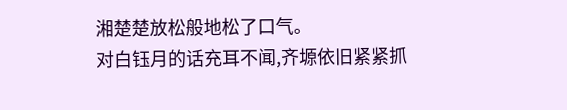湘楚楚放松般地松了口气。
对白钰月的话充耳不闻,齐塬依旧紧紧抓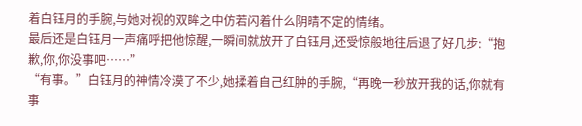着白钰月的手腕,与她对视的双眸之中仿若闪着什么阴晴不定的情绪。
最后还是白钰月一声痛呼把他惊醒,一瞬间就放开了白钰月,还受惊般地往后退了好几步:“抱歉,你,你没事吧……”
“有事。”白钰月的神情冷漠了不少,她揉着自己红肿的手腕,“再晚一秒放开我的话,你就有事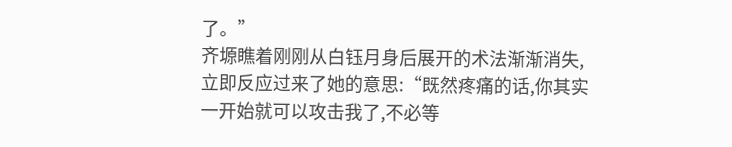了。”
齐塬瞧着刚刚从白钰月身后展开的术法渐渐消失,立即反应过来了她的意思:“既然疼痛的话,你其实一开始就可以攻击我了,不必等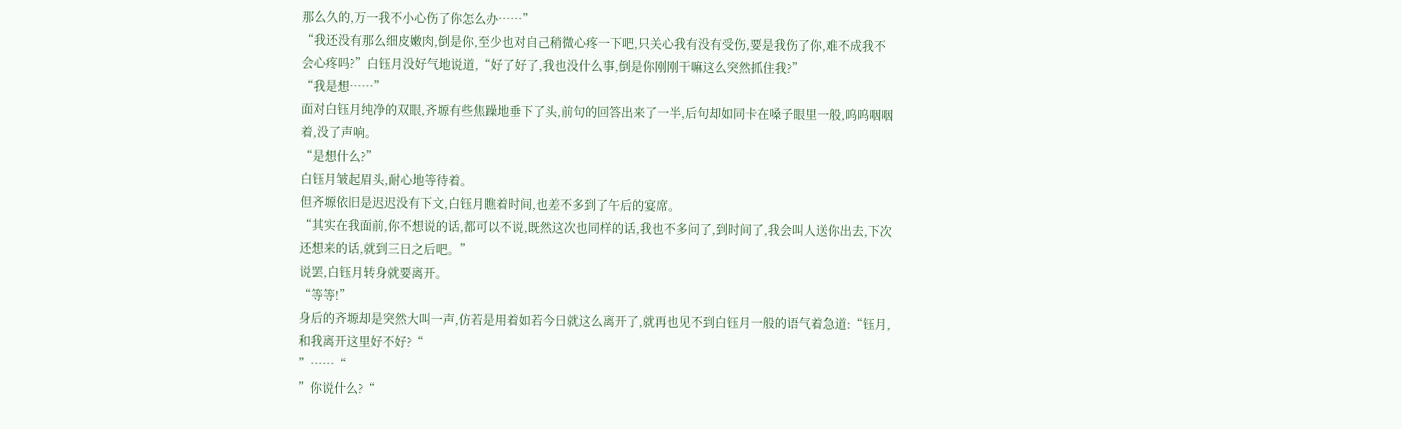那么久的,万一我不小心伤了你怎么办……”
“我还没有那么细皮嫩肉,倒是你,至少也对自己稍微心疼一下吧,只关心我有没有受伤,要是我伤了你,难不成我不会心疼吗?”白钰月没好气地说道,“好了好了,我也没什么事,倒是你刚刚干嘛这么突然抓住我?”
“我是想……”
面对白钰月纯净的双眼,齐塬有些焦躁地垂下了头,前句的回答出来了一半,后句却如同卡在嗓子眼里一般,呜呜咽咽着,没了声响。
“是想什么?”
白钰月皱起眉头,耐心地等待着。
但齐塬依旧是迟迟没有下文,白钰月瞧着时间,也差不多到了午后的宴席。
“其实在我面前,你不想说的话,都可以不说,既然这次也同样的话,我也不多问了,到时间了,我会叫人送你出去,下次还想来的话,就到三日之后吧。”
说罢,白钰月转身就要离开。
“等等!”
身后的齐塬却是突然大叫一声,仿若是用着如若今日就这么离开了,就再也见不到白钰月一般的语气着急道:“钰月,和我离开这里好不好?“
”……“
”你说什么?“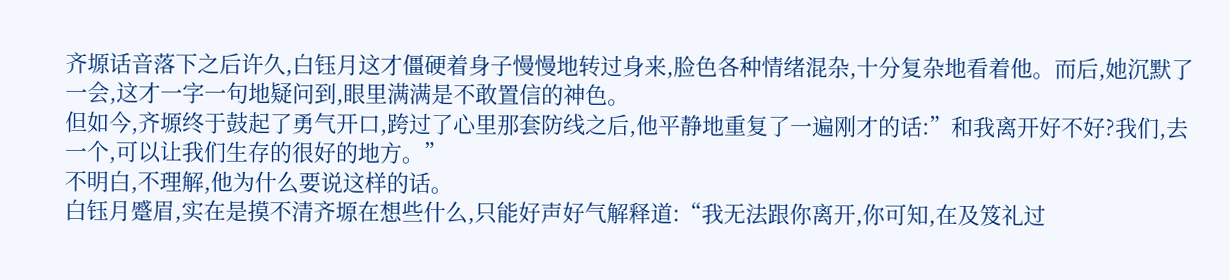齐塬话音落下之后许久,白钰月这才僵硬着身子慢慢地转过身来,脸色各种情绪混杂,十分复杂地看着他。而后,她沉默了一会,这才一字一句地疑问到,眼里满满是不敢置信的神色。
但如今,齐塬终于鼓起了勇气开口,跨过了心里那套防线之后,他平静地重复了一遍刚才的话:”和我离开好不好?我们,去一个,可以让我们生存的很好的地方。”
不明白,不理解,他为什么要说这样的话。
白钰月蹙眉,实在是摸不清齐塬在想些什么,只能好声好气解释道:“我无法跟你离开,你可知,在及笈礼过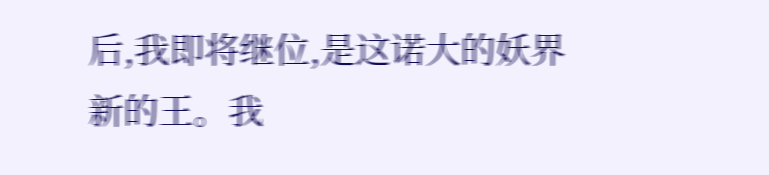后,我即将继位,是这诺大的妖界新的王。我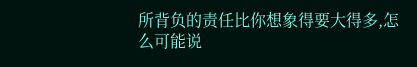所背负的责任比你想象得要大得多,怎么可能说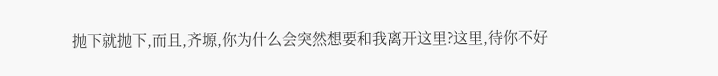抛下就抛下,而且,齐塬,你为什么会突然想要和我离开这里?这里,待你不好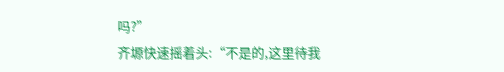吗?”
齐塬快速摇着头:“不是的,这里待我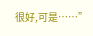很好,可是……”